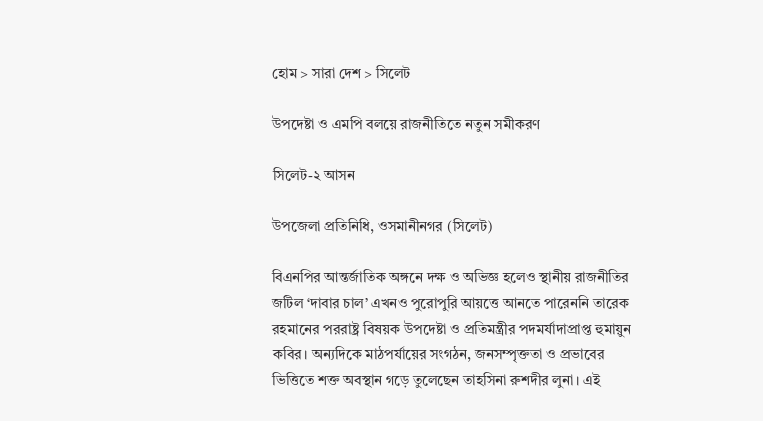হোম > সারা দেশ > সিলেট

উপদেষ্টা ও এমপি বলয়ে রাজনীতিতে নতুন সমীকরণ

সিলেট-২ আসন

উপজেলা প্রতিনিধি, ওসমানীনগর (সিলেট)

বিএনপির আন্তর্জাতিক অঙ্গনে দক্ষ ও অভিজ্ঞ হলেও স্থানীয় রাজনীতির জটিল ‘দাবার চাল’ এখনও পুরোপুরি আয়ত্তে আনতে পারেননি তারেক রহমানের পররাষ্ট্র বিষয়ক উপদেষ্টা ও প্রতিমন্ত্রীর পদমর্যাদাপ্রাপ্ত হুমায়ুন কবির। অন্যদিকে মাঠপর্যায়ের সংগঠন, জনসম্পৃক্ততা ও প্রভাবের ভিত্তিতে শক্ত অবস্থান গড়ে তুলেছেন তাহসিনা রুশদীর লুনা। এই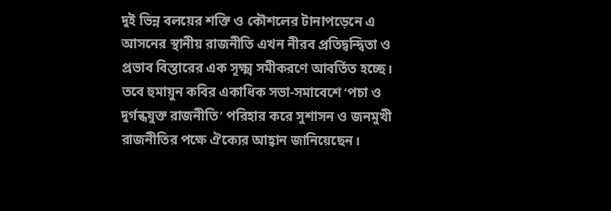দুই ভিন্ন বলয়ের শক্তি ও কৌশলের টানাপড়েনে এ আসনের স্থানীয় রাজনীতি এখন নীরব প্রতিদ্বন্দ্বিতা ও প্রভাব বিস্তারের এক সূক্ষ্ম সমীকরণে আবর্তিত হচ্ছে। তবে হুমায়ুন কবির একাধিক সভা-সমাবেশে ‘পচা ও দুর্গন্ধযুক্ত রাজনীতি’ পরিহার করে সুশাসন ও জনমুখী রাজনীতির পক্ষে ঐক্যের আহ্বান জানিয়েছেন।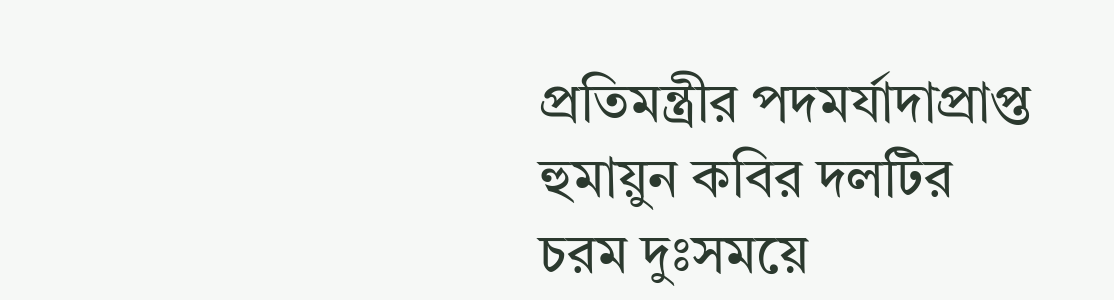প্রতিমন্ত্রীর পদমর্যাদাপ্রাপ্ত হুমায়ুন কবির দলটির চরম দুঃসময়ে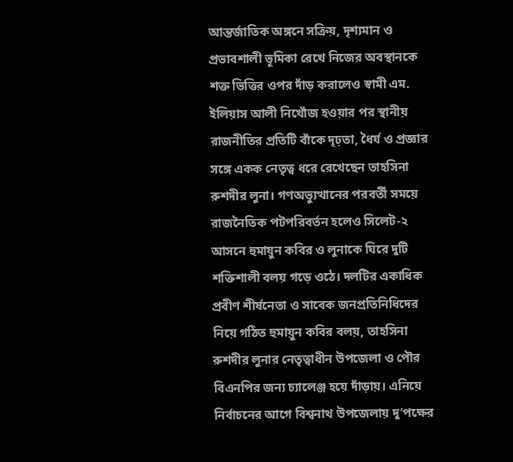আন্তর্জাতিক অঙ্গনে সক্রিয়, দৃশ্যমান ও প্রভাবশালী ভূমিকা রেখে নিজের অবস্থানকে শক্ত ভিত্তির ওপর দাঁড় করালেও স্বামী এম. ইলিয়াস আলী নিখোঁজ হওয়ার পর স্থানীয় রাজনীতির প্রতিটি বাঁকে দৃঢ়তা, ধৈর্য ও প্রজ্ঞার সঙ্গে একক নেতৃত্ব ধরে রেখেছেন তাহসিনা রুশদীর লুনা। গণঅভ্যুত্থানের পরবর্তী সময়ে রাজনৈতিক পটপরিবর্তন হলেও সিলেট-২ আসনে হুমায়ুন কবির ও লুনাকে ঘিরে দুটি শক্তিশালী বলয় গড়ে ওঠে। দলটির একাধিক প্রবীণ শীর্ষনেতা ও সাবেক জনপ্রতিনিধিদের নিয়ে গঠিত হুমায়ুন কবির বলয়, তাহসিনা রুশদীর লুনার নেতৃত্বাধীন উপজেলা ও পৌর বিএনপির জন্য চ্যালেঞ্জ হয়ে দাঁড়ায়। এনিয়ে নির্বাচনের আগে বিশ্বনাথ উপজেলায় দু’পক্ষের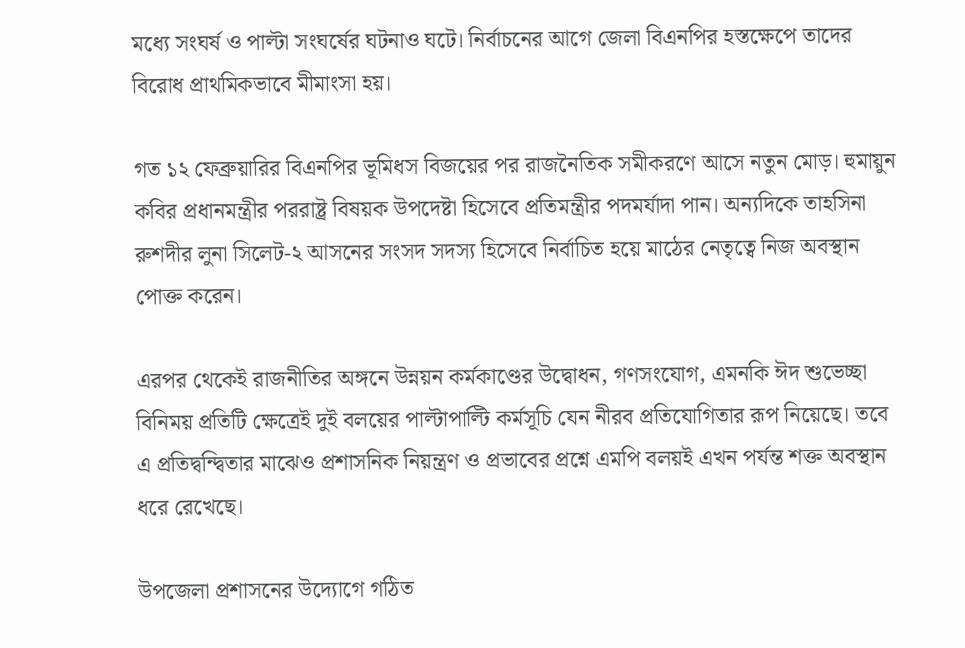মধ্যে সংঘর্ষ ও পাল্টা সংঘর্ষের ঘটনাও ঘটে। নির্বাচনের আগে জেলা বিএনপির হস্তক্ষেপে তাদের বিরোধ প্রাথমিকভাবে মীমাংসা হয়।

গত ১২ ফেব্রুয়ারির বিএনপির ভূমিধস বিজয়ের পর রাজনৈতিক সমীকরণে আসে নতুন মোড়। হুমায়ুন কবির প্রধানমন্ত্রীর পররাষ্ট্র বিষয়ক উপদেষ্টা হিসেবে প্রতিমন্ত্রীর পদমর্যাদা পান। অন্যদিকে তাহসিনা রুশদীর লুনা সিলেট-২ আসনের সংসদ সদস্য হিসেবে নির্বাচিত হয়ে মাঠের নেতৃত্বে নিজ অবস্থান পোক্ত করেন।

এরপর থেকেই রাজনীতির অঙ্গনে উন্নয়ন কর্মকাণ্ডের উদ্বোধন, গণসংযোগ, এমনকি ঈদ শুভেচ্ছা বিনিময় প্রতিটি ক্ষেত্রেই দুই বলয়ের পাল্টাপাল্টি কর্মসূচি যেন নীরব প্রতিযোগিতার রূপ নিয়েছে। তবে এ প্রতিদ্বন্দ্বিতার মাঝেও প্রশাসনিক নিয়ন্ত্রণ ও প্রভাবের প্রশ্নে এমপি বলয়ই এখন পর্যন্ত শক্ত অবস্থান ধরে রেখেছে।

উপজেলা প্রশাসনের উদ্যোগে গঠিত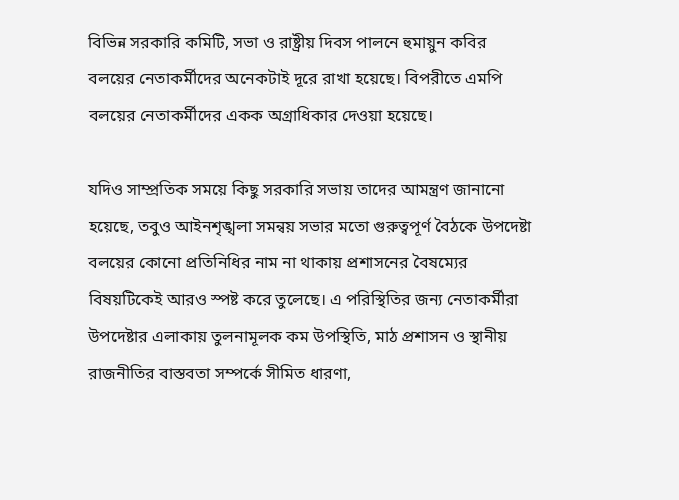বিভিন্ন সরকারি কমিটি, সভা ও রাষ্ট্রীয় দিবস পালনে হুমায়ুন কবির বলয়ের নেতাকর্মীদের অনেকটাই দূরে রাখা হয়েছে। বিপরীতে এমপি বলয়ের নেতাকর্মীদের একক অগ্রাধিকার দেওয়া হয়েছে।

যদিও সাম্প্রতিক সময়ে কিছু সরকারি সভায় তাদের আমন্ত্রণ জানানো হয়েছে, তবুও আইনশৃঙ্খলা সমন্বয় সভার মতো গুরুত্বপূর্ণ বৈঠকে উপদেষ্টা বলয়ের কোনো প্রতিনিধির নাম না থাকায় প্রশাসনের বৈষম্যের বিষয়টিকেই আরও স্পষ্ট করে তুলেছে। এ পরিস্থিতির জন্য নেতাকর্মীরা উপদেষ্টার এলাকায় তুলনামূলক কম উপস্থিতি, মাঠ প্রশাসন ও স্থানীয় রাজনীতির বাস্তবতা সম্পর্কে সীমিত ধারণা,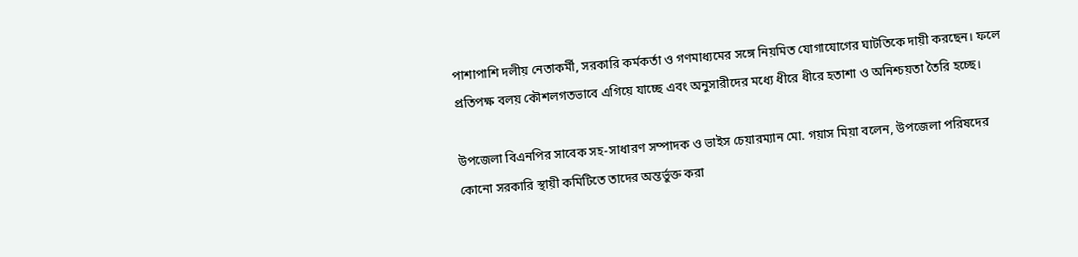পাশাপাশি দলীয় নেতাকর্মী, সরকারি কর্মকর্তা ও গণমাধ্যমের সঙ্গে নিয়মিত যোগাযোগের ঘাটতিকে দায়ী করছেন। ফলে প্রতিপক্ষ বলয় কৌশলগতভাবে এগিয়ে যাচ্ছে এবং অনুসারীদের মধ্যে ধীরে ধীরে হতাশা ও অনিশ্চয়তা তৈরি হচ্ছে।

উপজেলা বিএনপির সাবেক সহ-সাধারণ সম্পাদক ও ভাইস চেয়ারম্যান মো. গয়াস মিয়া বলেন, উপজেলা পরিষদের কোনো সরকারি স্থায়ী কমিটিতে তাদের অন্তর্ভুক্ত করা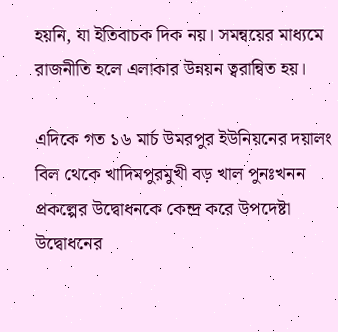হয়নি, যা ইতিবাচক দিক নয়। সমন্বয়ের মাধ্যমে রাজনীতি হলে এলাকার উন্নয়ন ত্বরান্বিত হয়।

এদিকে গত ১৬ মার্চ উমরপুর ইউনিয়নের দয়ালং বিল থেকে খাদিমপুরমুখী বড় খাল পুনঃখনন প্রকল্পের উদ্বোধনকে কেন্দ্র করে উপদেষ্টা উদ্বোধনের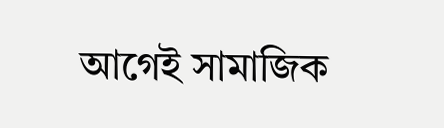আগেই সামাজিক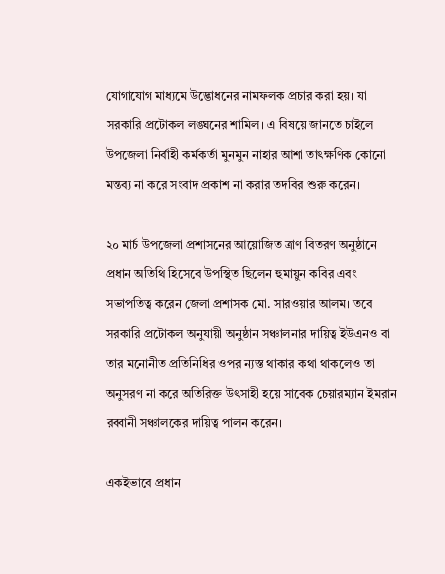যোগাযোগ মাধ্যমে উদ্ভোধনের নামফলক প্রচার করা হয়। যা সরকারি প্রটোকল লঙ্ঘনের শামিল। এ বিষয়ে জানতে চাইলে উপজেলা নির্বাহী কর্মকর্তা মুনমুন নাহার আশা তাৎক্ষণিক কোনো মন্তব্য না করে সংবাদ প্রকাশ না করার তদবির শুরু করেন।

২০ মার্চ উপজেলা প্রশাসনের আয়োজিত ত্রাণ বিতরণ অনুষ্ঠানে প্রধান অতিথি হিসেবে উপস্থিত ছিলেন হুমায়ুন কবির এবং সভাপতিত্ব করেন জেলা প্রশাসক মো. সারওয়ার আলম। তবে সরকারি প্রটোকল অনুযায়ী অনুষ্ঠান সঞ্চালনার দায়িত্ব ইউএনও বা তার মনোনীত প্রতিনিধির ওপর ন্যস্ত থাকার কথা থাকলেও তা অনুসরণ না করে অতিরিক্ত উৎসাহী হয়ে সাবেক চেয়ারম্যান ইমরান রব্বানী সঞ্চালকের দায়িত্ব পালন করেন।

একইভাবে প্রধান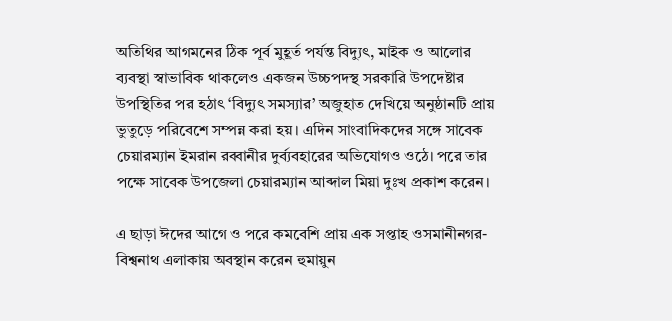অতিথির আগমনের ঠিক পূর্ব মুহূর্ত পর্যন্ত বিদ্যুৎ, মাইক ও আলোর ব্যবস্থা স্বাভাবিক থাকলেও একজন উচ্চপদস্থ সরকারি উপদেষ্টার উপস্থিতির পর হঠাৎ ‘বিদ্যুৎ সমস্যার’ অজুহাত দেখিয়ে অনুষ্ঠানটি প্রায় ভুতুড়ে পরিবেশে সম্পন্ন করা হয়। এদিন সাংবাদিকদের সঙ্গে সাবেক চেয়ারম্যান ইমরান রব্বানীর দুর্ব্যবহারের অভিযোগও ওঠে। পরে তার পক্ষে সাবেক উপজেলা চেয়ারম্যান আব্দাল মিয়া দুঃখ প্রকাশ করেন।

এ ছাড়া ঈদের আগে ও পরে কমবেশি প্রায় এক সপ্তাহ ওসমানীনগর-বিশ্বনাথ এলাকায় অবস্থান করেন হুমায়ুন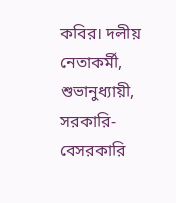কবির। দলীয় নেতাকর্মী, শুভানুধ্যায়ী, সরকারি-বেসরকারি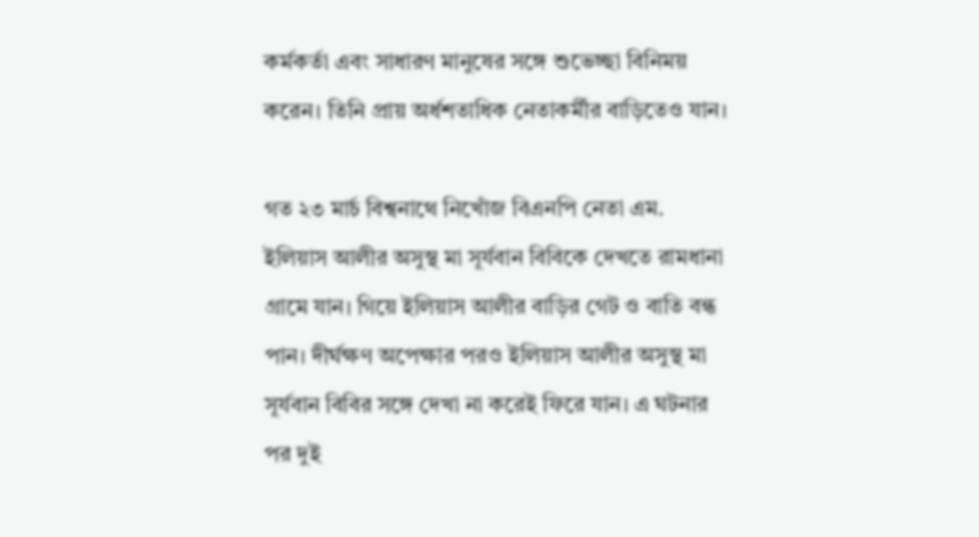কর্মকর্তা এবং সাধারণ মানুষের সঙ্গে শুভেচ্ছা বিনিময় করেন। তিনি প্রায় অর্ধশতাধিক নেতাকর্মীর বাড়িতেও যান।

গত ২৩ মার্চ বিশ্বনাথে নিখোঁজ বিএনপি নেতা এম. ইলিয়াস আলীর অসুস্থ মা সূর্যবান বিবিকে দেখতে রামধানা গ্রামে যান। গিয়ে ইলিয়াস আলীর বাড়ির গেট ও বাতি বন্ধ পান। দীর্ঘক্ষণ অপেক্ষার পরও ইলিয়াস আলীর অসুস্থ মা সূর্যবান বিবির সঙ্গে দেখা না করেই ফিরে যান। এ ঘটনার পর দুই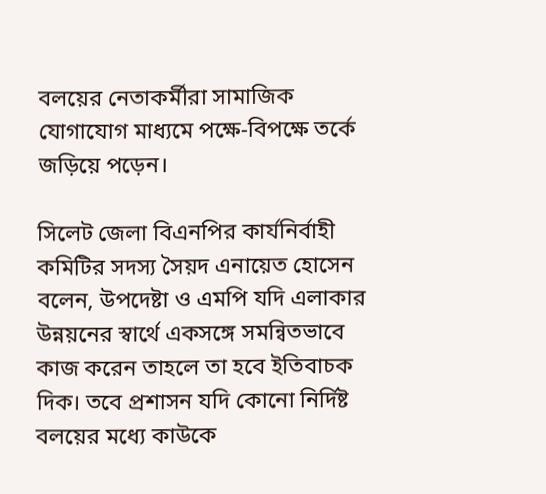বলয়ের নেতাকর্মীরা সামাজিক যোগাযোগ মাধ্যমে পক্ষে-বিপক্ষে তর্কে জড়িয়ে পড়েন।

সিলেট জেলা বিএনপির কার্যনির্বাহী কমিটির সদস্য সৈয়দ এনায়েত হোসেন বলেন, উপদেষ্টা ও এমপি যদি এলাকার উন্নয়নের স্বার্থে একসঙ্গে সমন্বিতভাবে কাজ করেন তাহলে তা হবে ইতিবাচক দিক। তবে প্রশাসন যদি কোনো নির্দিষ্ট বলয়ের মধ্যে কাউকে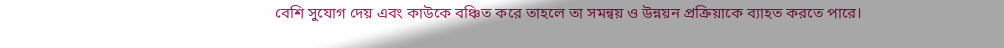বেশি সুযোগ দেয় এবং কাউকে বঞ্চিত করে তাহলে তা সমন্বয় ও উন্নয়ন প্রক্রিয়াকে ব্যাহত করতে পারে।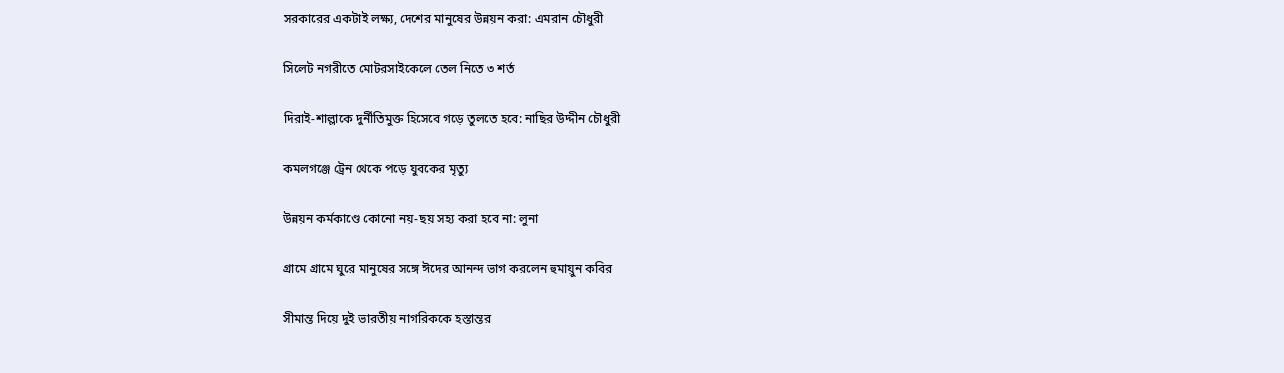সরকারের একটাই লক্ষ্য, দেশের মানুষের উন্নয়ন করা: এমরান চৌধুরী

সিলেট নগরীতে মোটরসাইকেলে তেল নিতে ৩ শর্ত

দিরাই-শাল্লাকে দুর্নীতিমুক্ত হিসেবে গড়ে তুলতে হবে: নাছির উদ্দীন চৌধুরী

কমলগঞ্জে ট্রেন থেকে পড়ে যুবকের মৃত্যু

উন্নয়ন কর্মকাণ্ডে কোনো নয়-ছয় সহ্য করা হবে না: লুনা

গ্রামে গ্রামে ঘুরে মানুষের সঙ্গে ঈদের আনন্দ ভাগ করলেন হুমায়ুন কবির

সীমান্ত দিয়ে দুই ভারতীয় নাগরিককে হস্তান্তর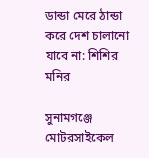ডান্ডা মেরে ঠান্ডা করে দেশ চালানো যাবে না: শিশির মনির

সুনামগঞ্জে মোটরসাইকেল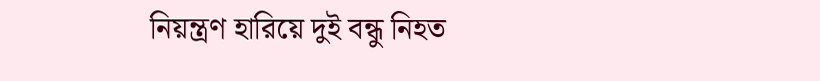নিয়ন্ত্রণ হারিয়ে দুই বন্ধু নিহত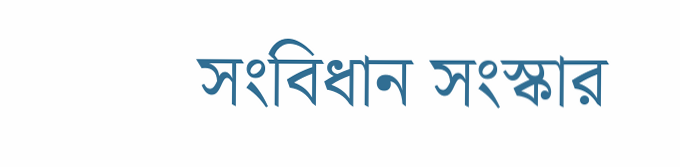সংবিধান সংস্কার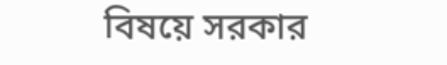বিষয়ে সরকার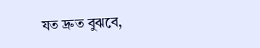যত দ্রুত বুঝবে,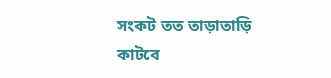সংকট তত তাড়াতাড়ি কাটবে